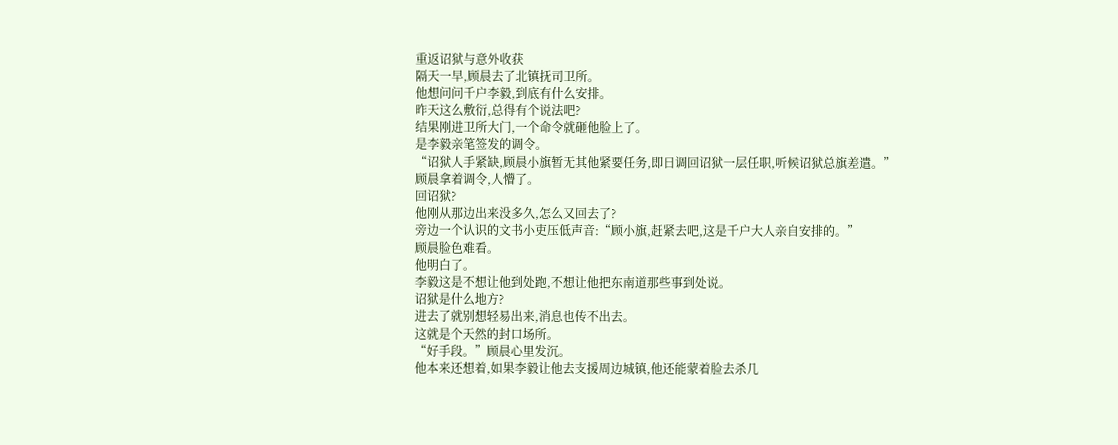重返诏狱与意外收获
隔天一早,顾晨去了北镇抚司卫所。
他想问问千户李毅,到底有什么安排。
昨天这么敷衍,总得有个说法吧?
结果刚进卫所大门,一个命令就砸他脸上了。
是李毅亲笔签发的调令。
“诏狱人手紧缺,顾晨小旗暂无其他紧要任务,即日调回诏狱一层任职,听候诏狱总旗差遣。”
顾晨拿着调令,人懵了。
回诏狱?
他刚从那边出来没多久,怎么又回去了?
旁边一个认识的文书小吏压低声音:“顾小旗,赶紧去吧,这是千户大人亲自安排的。”
顾晨脸色难看。
他明白了。
李毅这是不想让他到处跑,不想让他把东南道那些事到处说。
诏狱是什么地方?
进去了就别想轻易出来,消息也传不出去。
这就是个天然的封口场所。
“好手段。”顾晨心里发沉。
他本来还想着,如果李毅让他去支援周边城镇,他还能蒙着脸去杀几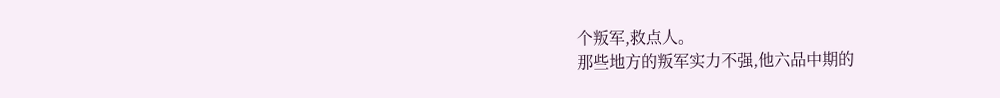个叛军,救点人。
那些地方的叛军实力不强,他六品中期的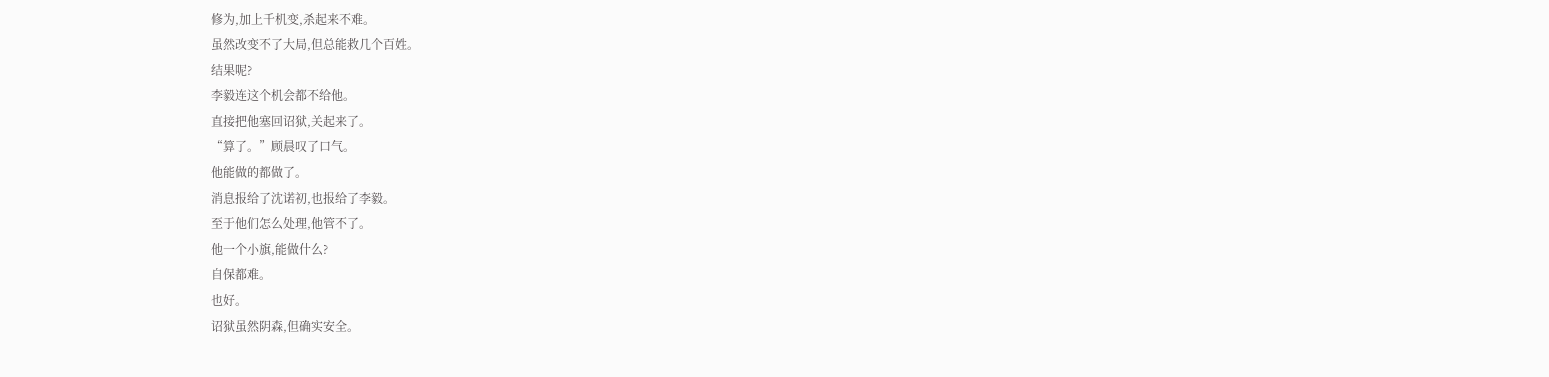修为,加上千机变,杀起来不难。
虽然改变不了大局,但总能救几个百姓。
结果呢?
李毅连这个机会都不给他。
直接把他塞回诏狱,关起来了。
“算了。”顾晨叹了口气。
他能做的都做了。
消息报给了沈诺初,也报给了李毅。
至于他们怎么处理,他管不了。
他一个小旗,能做什么?
自保都难。
也好。
诏狱虽然阴森,但确实安全。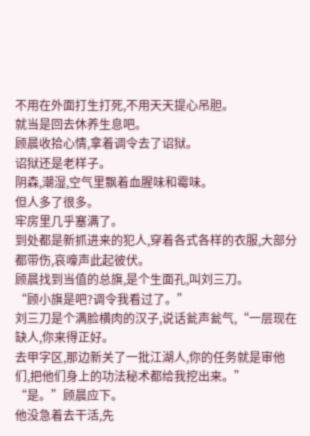不用在外面打生打死,不用天天提心吊胆。
就当是回去休养生息吧。
顾晨收拾心情,拿着调令去了诏狱。
诏狱还是老样子。
阴森,潮湿,空气里飘着血腥味和霉味。
但人多了很多。
牢房里几乎塞满了。
到处都是新抓进来的犯人,穿着各式各样的衣服,大部分都带伤,哀嚎声此起彼伏。
顾晨找到当值的总旗,是个生面孔,叫刘三刀。
“顾小旗是吧?调令我看过了。”
刘三刀是个满脸横肉的汉子,说话瓮声瓮气,“一层现在缺人,你来得正好。
去甲字区,那边新关了一批江湖人,你的任务就是审他们,把他们身上的功法秘术都给我挖出来。”
“是。”顾晨应下。
他没急着去干活,先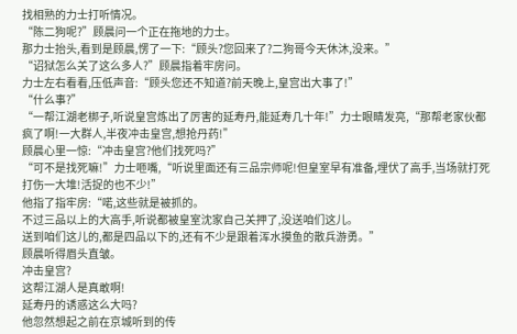找相熟的力士打听情况。
“陈二狗呢?”顾晨问一个正在拖地的力士。
那力士抬头,看到是顾晨,愣了一下:“顾头?您回来了?二狗哥今天休沐,没来。”
“诏狱怎么关了这么多人?”顾晨指着牢房问。
力士左右看看,压低声音:“顾头您还不知道?前天晚上,皇宫出大事了!”
“什么事?”
“一帮江湖老梆子,听说皇宫炼出了厉害的延寿丹,能延寿几十年!”力士眼睛发亮,“那帮老家伙都疯了啊!一大群人,半夜冲击皇宫,想抢丹药!”
顾晨心里一惊:“冲击皇宫?他们找死吗?”
“可不是找死嘛!”力士咂嘴,“听说里面还有三品宗师呢!但皇室早有准备,埋伏了高手,当场就打死打伤一大堆!活捉的也不少!”
他指了指牢房:“喏,这些就是被抓的。
不过三品以上的大高手,听说都被皇室沈家自己关押了,没送咱们这儿。
送到咱们这儿的,都是四品以下的,还有不少是跟着浑水摸鱼的散兵游勇。”
顾晨听得眉头直皱。
冲击皇宫?
这帮江湖人是真敢啊!
延寿丹的诱惑这么大吗?
他忽然想起之前在京城听到的传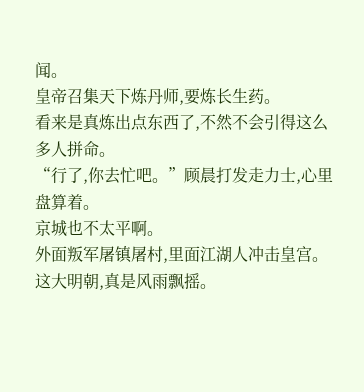闻。
皇帝召集天下炼丹师,要炼长生药。
看来是真炼出点东西了,不然不会引得这么多人拼命。
“行了,你去忙吧。”顾晨打发走力士,心里盘算着。
京城也不太平啊。
外面叛军屠镇屠村,里面江湖人冲击皇宫。
这大明朝,真是风雨飘摇。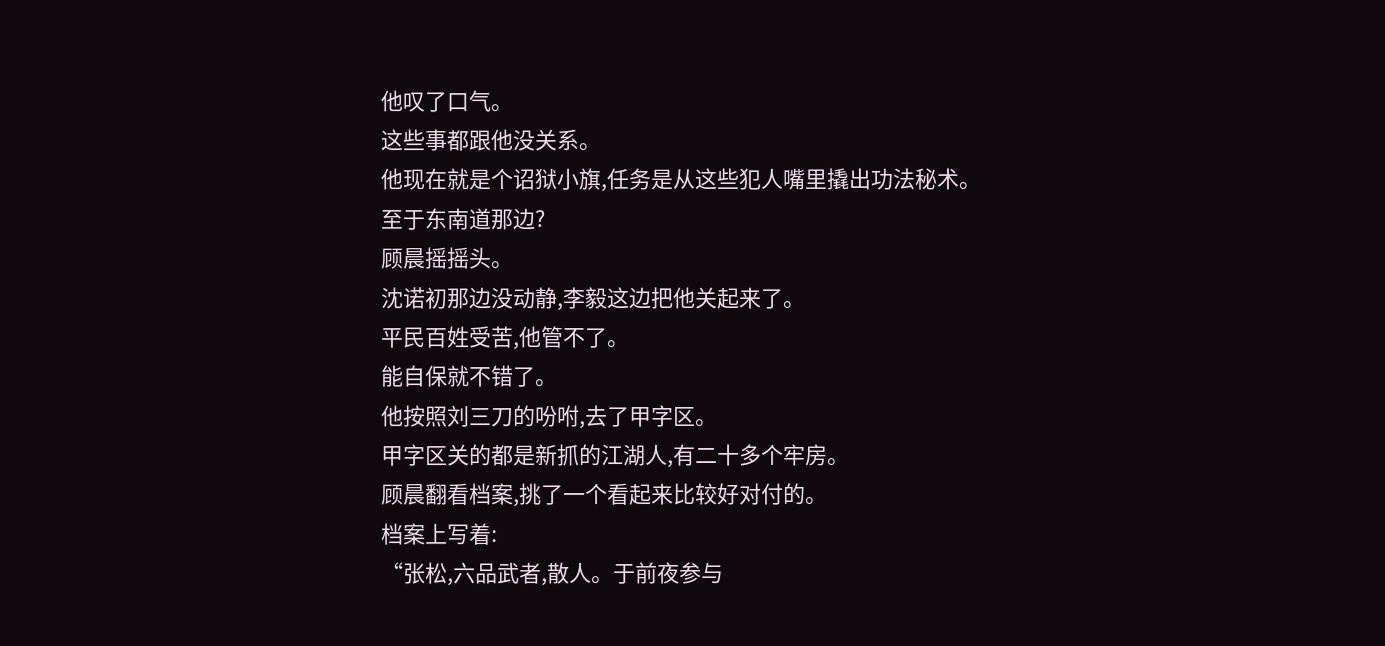他叹了口气。
这些事都跟他没关系。
他现在就是个诏狱小旗,任务是从这些犯人嘴里撬出功法秘术。
至于东南道那边?
顾晨摇摇头。
沈诺初那边没动静,李毅这边把他关起来了。
平民百姓受苦,他管不了。
能自保就不错了。
他按照刘三刀的吩咐,去了甲字区。
甲字区关的都是新抓的江湖人,有二十多个牢房。
顾晨翻看档案,挑了一个看起来比较好对付的。
档案上写着:
“张松,六品武者,散人。于前夜参与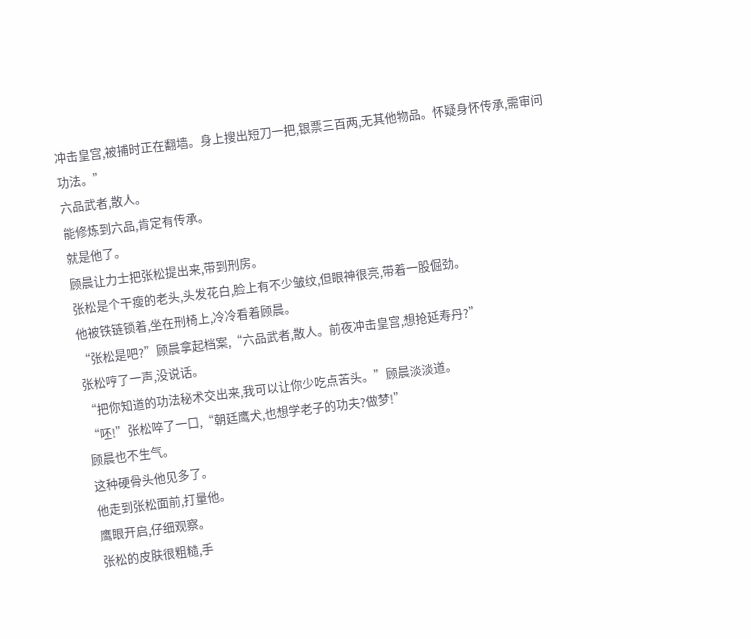冲击皇宫,被捕时正在翻墙。身上搜出短刀一把,银票三百两,无其他物品。怀疑身怀传承,需审问功法。”
六品武者,散人。
能修炼到六品,肯定有传承。
就是他了。
顾晨让力士把张松提出来,带到刑房。
张松是个干瘦的老头,头发花白,脸上有不少皱纹,但眼神很亮,带着一股倔劲。
他被铁链锁着,坐在刑椅上,冷冷看着顾晨。
“张松是吧?”顾晨拿起档案,“六品武者,散人。前夜冲击皇宫,想抢延寿丹?”
张松哼了一声,没说话。
“把你知道的功法秘术交出来,我可以让你少吃点苦头。”顾晨淡淡道。
“呸!”张松啐了一口,“朝廷鹰犬,也想学老子的功夫?做梦!”
顾晨也不生气。
这种硬骨头他见多了。
他走到张松面前,打量他。
鹰眼开启,仔细观察。
张松的皮肤很粗糙,手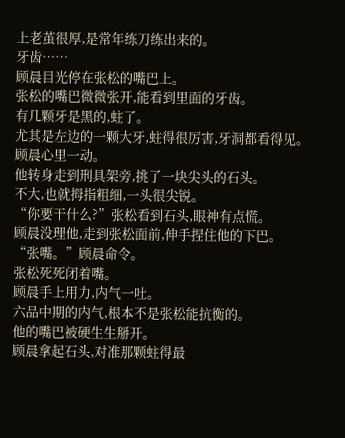上老茧很厚,是常年练刀练出来的。
牙齿……
顾晨目光停在张松的嘴巴上。
张松的嘴巴微微张开,能看到里面的牙齿。
有几颗牙是黑的,蛀了。
尤其是左边的一颗大牙,蛀得很厉害,牙洞都看得见。
顾晨心里一动。
他转身走到刑具架旁,挑了一块尖头的石头。
不大,也就拇指粗细,一头很尖锐。
“你要干什么?”张松看到石头,眼神有点慌。
顾晨没理他,走到张松面前,伸手捏住他的下巴。
“张嘴。”顾晨命令。
张松死死闭着嘴。
顾晨手上用力,内气一吐。
六品中期的内气,根本不是张松能抗衡的。
他的嘴巴被硬生生掰开。
顾晨拿起石头,对准那颗蛀得最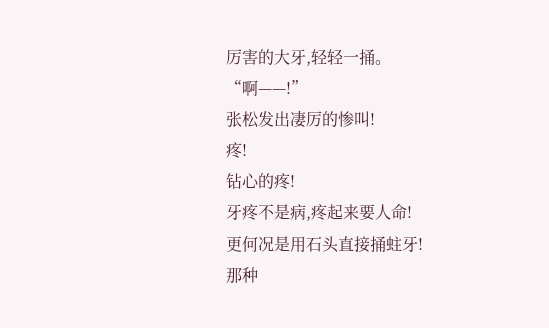厉害的大牙,轻轻一捅。
“啊——!”
张松发出凄厉的惨叫!
疼!
钻心的疼!
牙疼不是病,疼起来要人命!
更何况是用石头直接捅蛀牙!
那种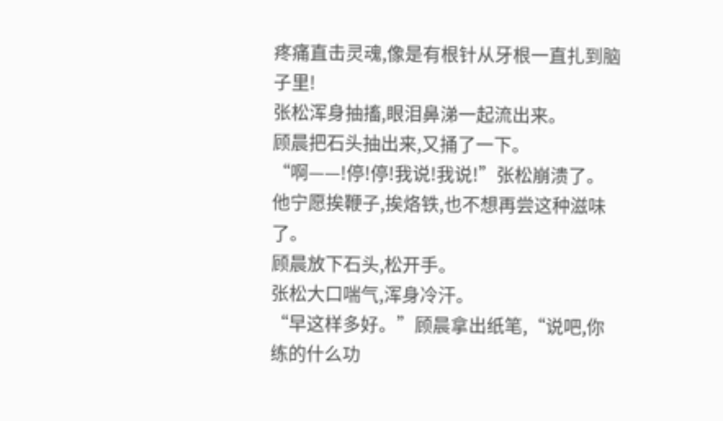疼痛直击灵魂,像是有根针从牙根一直扎到脑子里!
张松浑身抽搐,眼泪鼻涕一起流出来。
顾晨把石头抽出来,又捅了一下。
“啊——!停!停!我说!我说!”张松崩溃了。
他宁愿挨鞭子,挨烙铁,也不想再尝这种滋味了。
顾晨放下石头,松开手。
张松大口喘气,浑身冷汗。
“早这样多好。”顾晨拿出纸笔,“说吧,你练的什么功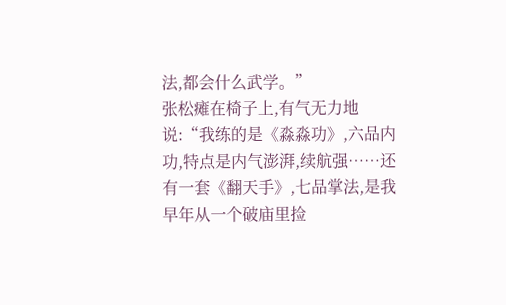法,都会什么武学。”
张松瘫在椅子上,有气无力地说:“我练的是《淼淼功》,六品内功,特点是内气澎湃,续航强……还有一套《翻天手》,七品掌法,是我早年从一个破庙里捡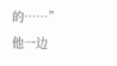的……”
他一边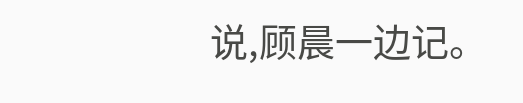说,顾晨一边记。